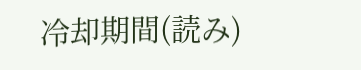冷却期間(読み)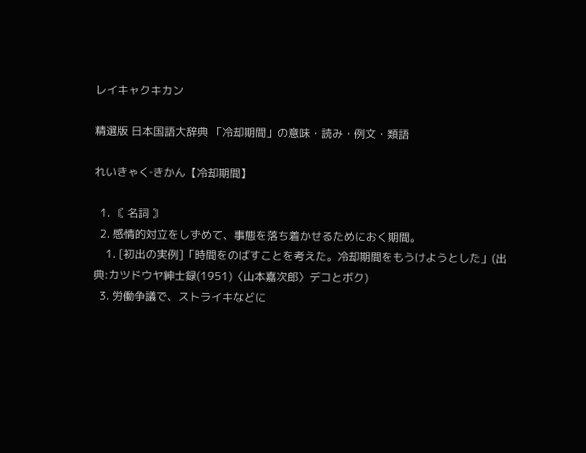レイキャクキカン

精選版 日本国語大辞典 「冷却期間」の意味・読み・例文・類語

れいきゃく‐きかん【冷却期間】

  1. 〘 名詞 〙
  2. 感情的対立をしずめて、事態を落ち着かせるためにおく期間。
    1. [初出の実例]「時間をのばすことを考えた。冷却期間をもうけようとした」(出典:カツドウヤ紳士録(1951)〈山本嘉次郎〉デコとボク)
  3. 労働争議で、ストライキなどに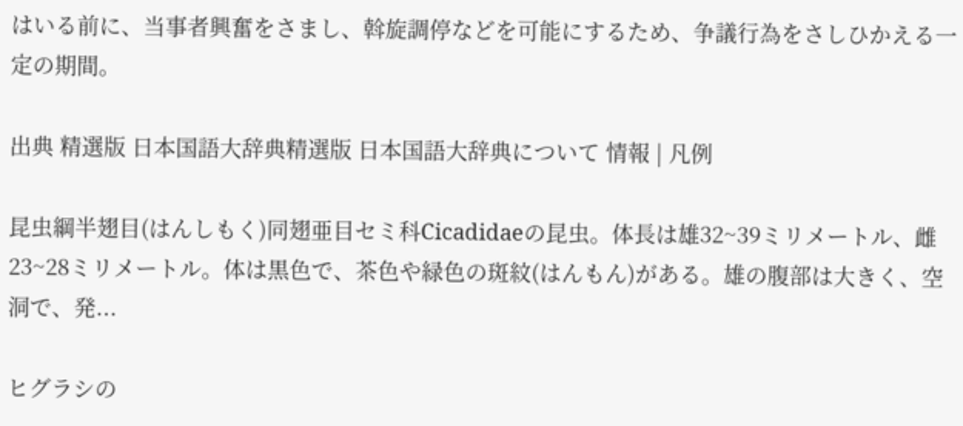はいる前に、当事者興奮をさまし、斡旋調停などを可能にするため、争議行為をさしひかえる一定の期間。

出典 精選版 日本国語大辞典精選版 日本国語大辞典について 情報 | 凡例

昆虫綱半翅目(はんしもく)同翅亜目セミ科Cicadidaeの昆虫。体長は雄32~39ミリメートル、雌23~28ミリメートル。体は黒色で、茶色や緑色の斑紋(はんもん)がある。雄の腹部は大きく、空洞で、発...

ヒグラシの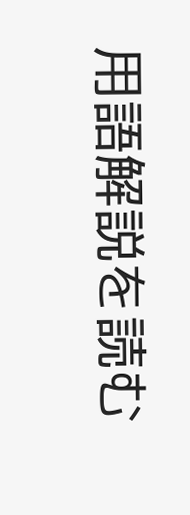用語解説を読む